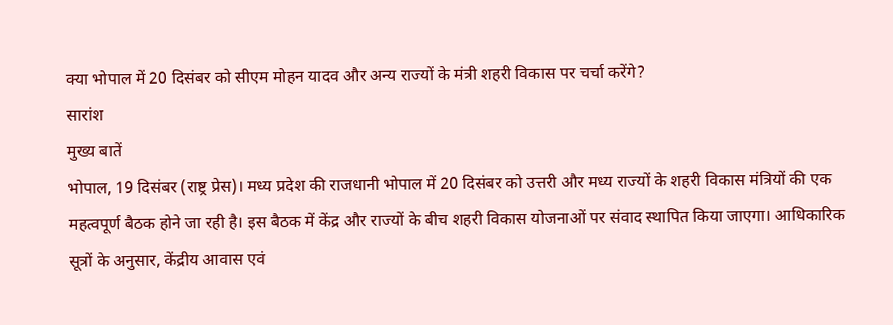क्या भोपाल में 20 दिसंबर को सीएम मोहन यादव और अन्य राज्यों के मंत्री शहरी विकास पर चर्चा करेंगे?
सारांश
मुख्य बातें
भोपाल, 19 दिसंबर (राष्ट्र प्रेस)। मध्य प्रदेश की राजधानी भोपाल में 20 दिसंबर को उत्तरी और मध्य राज्यों के शहरी विकास मंत्रियों की एक महत्वपूर्ण बैठक होने जा रही है। इस बैठक में केंद्र और राज्यों के बीच शहरी विकास योजनाओं पर संवाद स्थापित किया जाएगा। आधिकारिक सूत्रों के अनुसार, केंद्रीय आवास एवं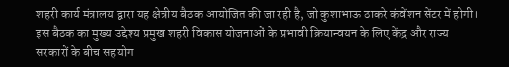शहरी कार्य मंत्रालय द्वारा यह क्षेत्रीय बैठक आयोजित की जा रही है, जो कुशाभाऊ ठाकरे कंवेंशन सेंटर में होगी।
इस बैठक का मुख्य उद्देश्य प्रमुख शहरी विकास योजनाओं के प्रभावी क्रियान्वयन के लिए केंद्र और राज्य सरकारों के बीच सहयोग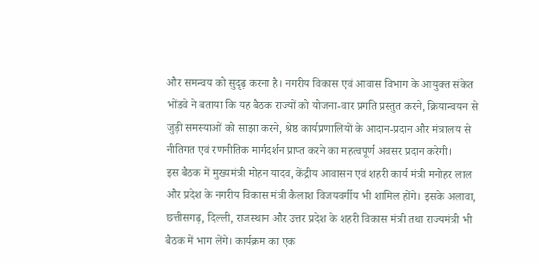और समन्वय को सुदृढ़ करना है। नगरीय विकास एवं आवास विभाग के आयुक्त संकेत भोंडवे ने बताया कि यह बैठक राज्यों को योजना-वार प्रगति प्रस्तुत करने, क्रियान्वयन से जुड़ी समस्याओं को साझा करने, श्रेष्ठ कार्यप्रणालियों के आदान-प्रदान और मंत्रालय से नीतिगत एवं रणनीतिक मार्गदर्शन प्राप्त करने का महत्वपूर्ण अवसर प्रदान करेगी।
इस बैठक में मुख्यमंत्री मोहन यादव, केंद्रीय आवासन एवं शहरी कार्य मंत्री मनोहर लाल और प्रदेश के नगरीय विकास मंत्री कैलाश विजयवर्गीय भी शामिल होंगे। इसके अलावा, छत्तीसगढ़, दिल्ली, राजस्थान और उत्तर प्रदेश के शहरी विकास मंत्री तथा राज्यमंत्री भी बैठक में भाग लेंगे। कार्यक्रम का एक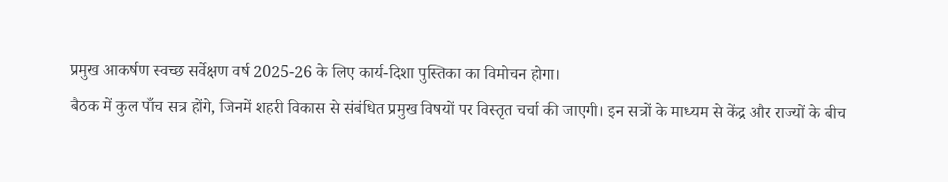प्रमुख आकर्षण स्वच्छ सर्वेक्षण वर्ष 2025-26 के लिए कार्य-दिशा पुस्तिका का विमोचन होगा।
बैठक में कुल पाँच सत्र होंगे, जिनमें शहरी विकास से संबंधित प्रमुख विषयों पर विस्तृत चर्चा की जाएगी। इन सत्रों के माध्यम से केंद्र और राज्यों के बीच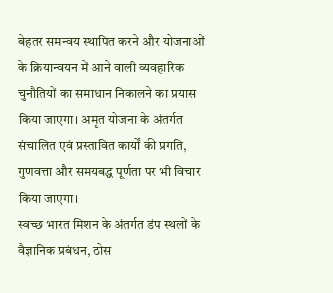बेहतर समन्वय स्थापित करने और योजनाओं के क्रियान्वयन में आने वाली व्यवहारिक चुनौतियों का समाधान निकालने का प्रयास किया जाएगा। अमृत योजना के अंतर्गत संचालित एवं प्रस्तावित कार्यों की प्रगति, गुणवत्ता और समयबद्ध पूर्णता पर भी विचार किया जाएगा।
स्वच्छ भारत मिशन के अंतर्गत डंप स्थलों के वैज्ञानिक प्रबंधन, ठोस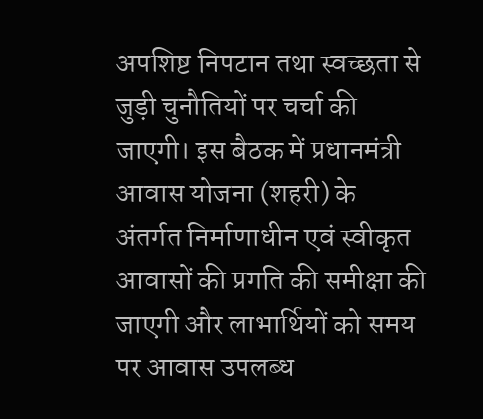अपशिष्ट निपटान तथा स्वच्छता से जुड़ी चुनौतियों पर चर्चा की जाएगी। इस बैठक में प्रधानमंत्री आवास योजना (शहरी) के अंतर्गत निर्माणाधीन एवं स्वीकृत आवासों की प्रगति की समीक्षा की जाएगी और लाभार्थियों को समय पर आवास उपलब्ध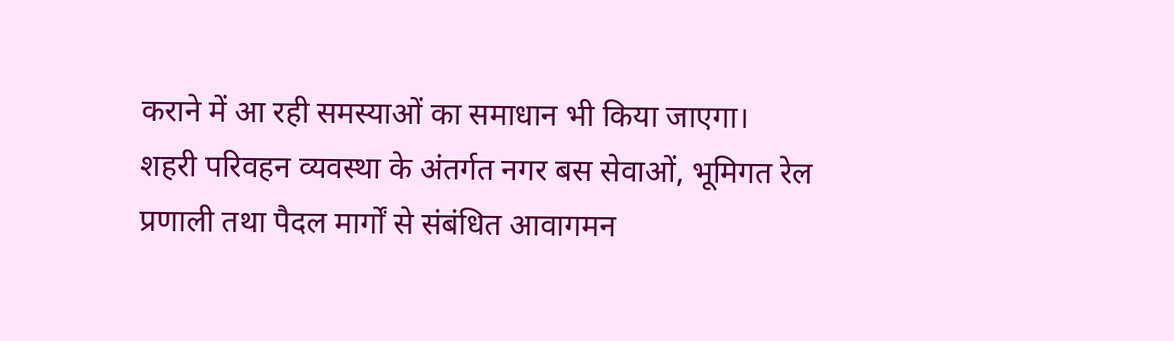कराने में आ रही समस्याओं का समाधान भी किया जाएगा।
शहरी परिवहन व्यवस्था के अंतर्गत नगर बस सेवाओं, भूमिगत रेल प्रणाली तथा पैदल मार्गों से संबंधित आवागमन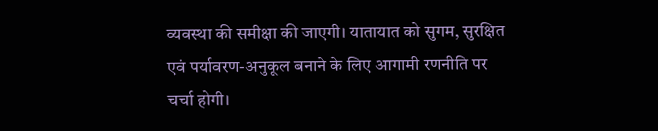व्यवस्था की समीक्षा की जाएगी। यातायात को सुगम, सुरक्षित एवं पर्यावरण-अनुकूल बनाने के लिए आगामी रणनीति पर चर्चा होगी।